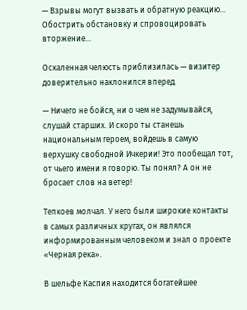— Взрывы могут вызвать и обратную реакцию… Обострить обстановку и спровоцировать вторжение…

Оскаленная челюсть приблизилась — визитер доверительно наклонился вперед.

— Ничего не бойся, ни о чем не задумывайся, слушай старших. И скоро ты станешь национальным героем, войдешь в самую верхушку свободной Ичкерии! Это пообещал тот, от чьего имени я говорю. Ты понял? А он не бросает слов на ветер!

Тепкоев молчал. У него были широкие контакты в самых различных кругах, он являлся информированным человеком и знал о проекте «Черная река».

В шельфе Каспия находится богатейшее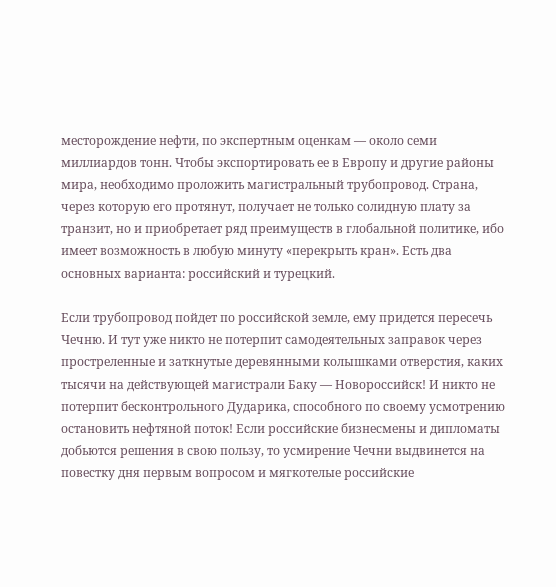месторождение нефти, по экспертным оценкам — около семи миллиардов тонн. Чтобы экспортировать ее в Европу и другие районы мира, необходимо проложить магистральный трубопровод. Страна, через которую его протянут, получает не только солидную плату за транзит, но и приобретает ряд преимуществ в глобальной политике, ибо имеет возможность в любую минуту «перекрыть кран». Есть два основных варианта: российский и турецкий.

Если трубопровод пойдет по российской земле, ему придется пересечь Чечню. И тут уже никто не потерпит самодеятельных заправок через простреленные и заткнутые деревянными колышками отверстия, каких тысячи на действующей магистрали Баку — Новороссийск! И никто не потерпит бесконтрольного Дударика, способного по своему усмотрению остановить нефтяной поток! Если российские бизнесмены и дипломаты добьются решения в свою пользу, то усмирение Чечни выдвинется на повестку дня первым вопросом и мягкотелые российские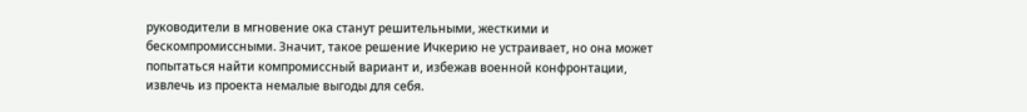руководители в мгновение ока станут решительными, жесткими и бескомпромиссными. Значит, такое решение Ичкерию не устраивает, но она может попытаться найти компромиссный вариант и, избежав военной конфронтации, извлечь из проекта немалые выгоды для себя.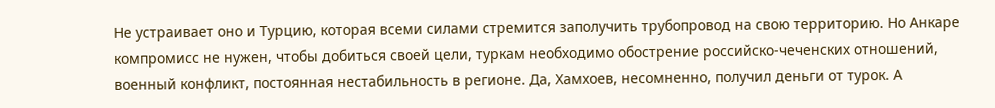Не устраивает оно и Турцию, которая всеми силами стремится заполучить трубопровод на свою территорию. Но Анкаре компромисс не нужен, чтобы добиться своей цели, туркам необходимо обострение российско-чеченских отношений, военный конфликт, постоянная нестабильность в регионе. Да, Хамхоев, несомненно, получил деньги от турок. А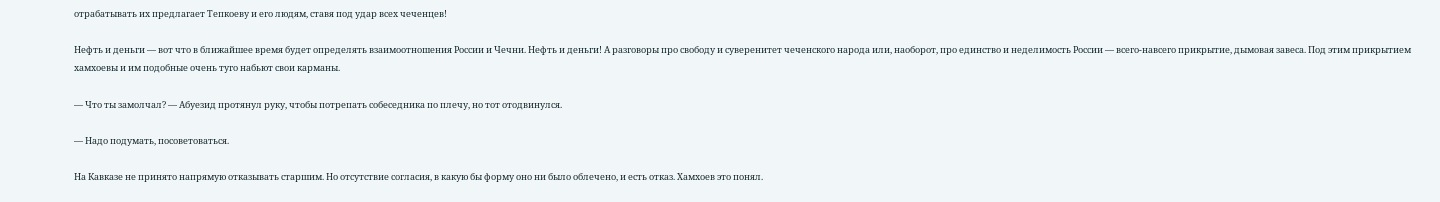отрабатывать их предлагает Тепкоеву и его людям, ставя под удар всех чеченцев!

Нефть и деньги — вот что в ближайшее время будет определять взаимоотношения России и Чечни. Нефть и деньги! А разговоры про свободу и суверенитет чеченского народа или, наоборот, про единство и неделимость России — всего-навсего прикрытие, дымовая завеса. Под этим прикрытием хамхоевы и им подобные очень туго набьют свои карманы.

— Что ты замолчал? — Абуезид протянул руку, чтобы потрепать собеседника по плечу, но тот отодвинулся.

— Надо подумать, посоветоваться.

На Кавказе не принято напрямую отказывать старшим. Но отсутствие согласия, в какую бы форму оно ни было облечено, и есть отказ. Хамхоев это понял.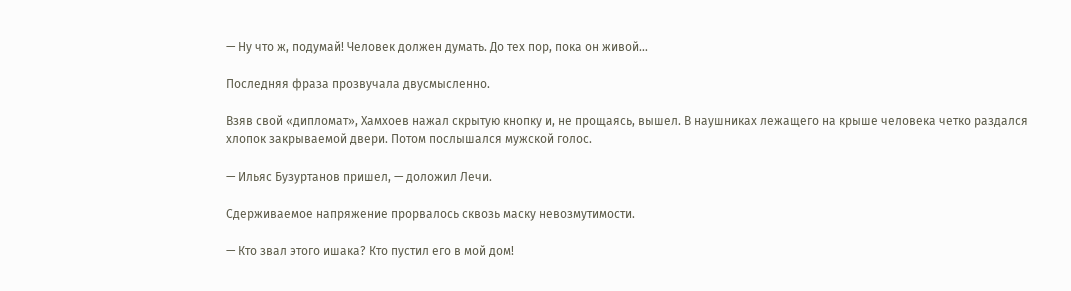— Ну что ж, подумай! Человек должен думать. До тех пор, пока он живой…

Последняя фраза прозвучала двусмысленно.

Взяв свой «дипломат», Хамхоев нажал скрытую кнопку и, не прощаясь, вышел. В наушниках лежащего на крыше человека четко раздался хлопок закрываемой двери. Потом послышался мужской голос.

— Ильяс Бузуртанов пришел, — доложил Лечи.

Сдерживаемое напряжение прорвалось сквозь маску невозмутимости.

— Кто звал этого ишака? Кто пустил его в мой дом!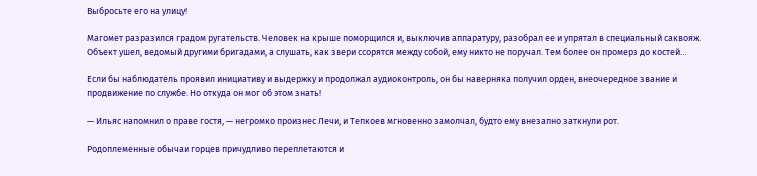Выбросьте его на улицу!

Магомет разразился градом ругательств. Человек на крыше поморщился и, выключив аппаратуру, разобрал ее и упрятал в специальный саквояж. Объект ушел, ведомый другими бригадами, а слушать, как звери ссорятся между собой, ему никто не поручал. Тем более он промерз до костей…

Если бы наблюдатель проявил инициативу и выдержку и продолжал аудиоконтроль, он бы наверняка получил орден, внеочередное звание и продвижение по службе. Но откуда он мог об этом знать!

— Ильяс напомнил о праве гостя, — негромко произнес Лечи, и Тепкоев мгновенно замолчал, будто ему внезапно заткнули рот.

Родоплеменные обычаи горцев причудливо переплетаются и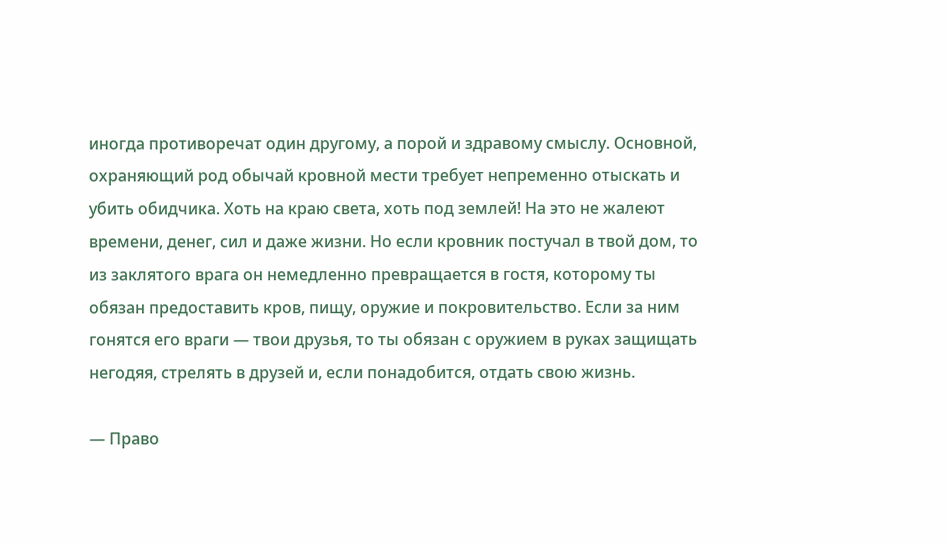иногда противоречат один другому, а порой и здравому смыслу. Основной, охраняющий род обычай кровной мести требует непременно отыскать и убить обидчика. Хоть на краю света, хоть под землей! На это не жалеют времени, денег, сил и даже жизни. Но если кровник постучал в твой дом, то из заклятого врага он немедленно превращается в гостя, которому ты обязан предоставить кров, пищу, оружие и покровительство. Если за ним гонятся его враги — твои друзья, то ты обязан с оружием в руках защищать негодяя, стрелять в друзей и, если понадобится, отдать свою жизнь.

— Право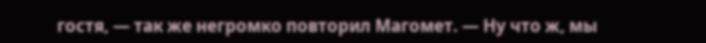гостя, — так же негромко повторил Магомет. — Ну что ж, мы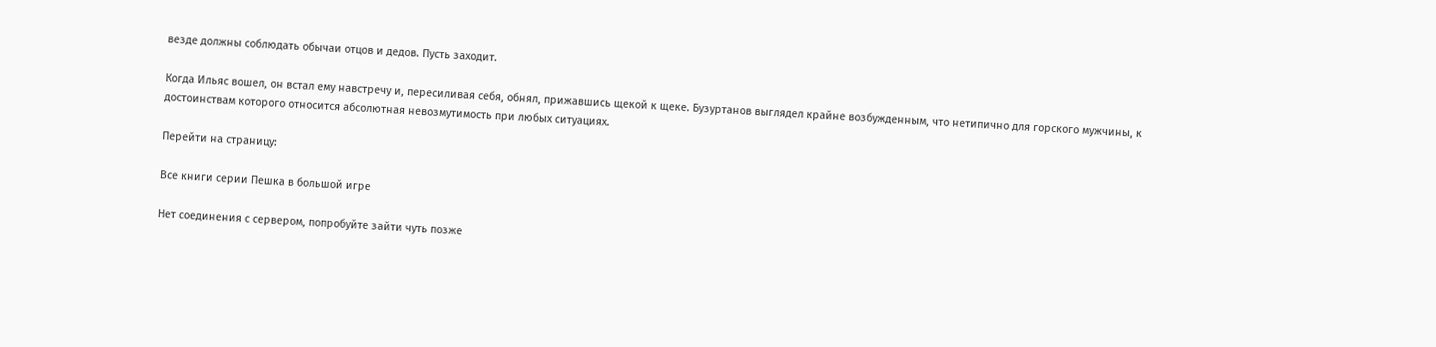везде должны соблюдать обычаи отцов и дедов. Пусть заходит.

Когда Ильяс вошел, он встал ему навстречу и, пересиливая себя, обнял, прижавшись щекой к щеке. Бузуртанов выглядел крайне возбужденным, что нетипично для горского мужчины, к достоинствам которого относится абсолютная невозмутимость при любых ситуациях.

Перейти на страницу:

Все книги серии Пешка в большой игре

Нет соединения с сервером, попробуйте зайти чуть позже